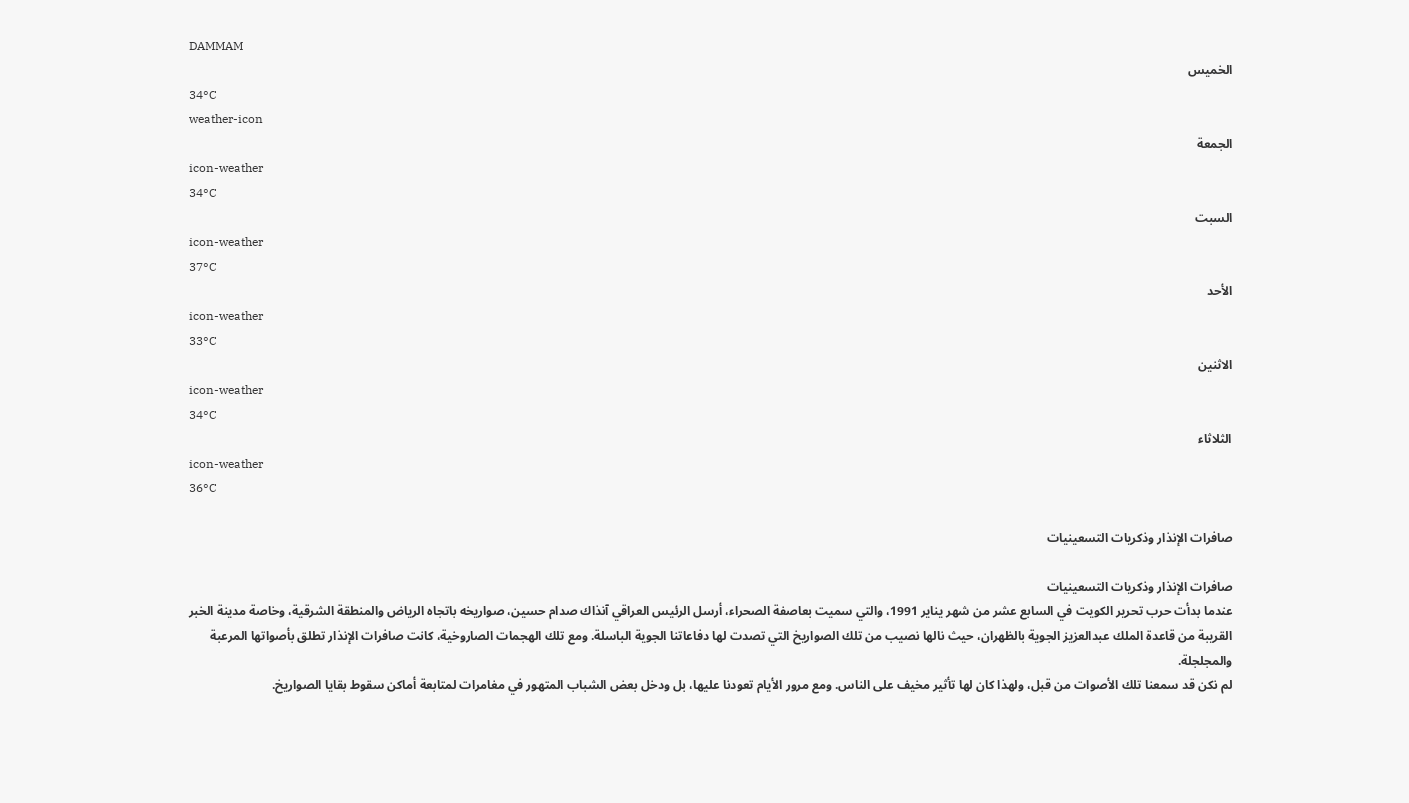DAMMAM
الخميس
34°C
weather-icon
الجمعة
icon-weather
34°C
السبت
icon-weather
37°C
الأحد
icon-weather
33°C
الاثنين
icon-weather
34°C
الثلاثاء
icon-weather
36°C

صافرات الإنذار وذكريات التسعينيات

صافرات الإنذار وذكريات التسعينيات
عندما بدأت حرب تحرير الكويت في السابع عشر من شهر يناير 1991، والتي سميت بعاصفة الصحراء، أرسل الرئيس العراقي آنذاك صدام حسين، صواريخه باتجاه الرياض والمنطقة الشرقية، وخاصة مدينة الخبر القريبة من قاعدة الملك عبدالعزيز الجوية بالظهران، حيث نالها نصيب من تلك الصواريخ التي تصدت لها دفاعاتنا الجوية الباسلة. ومع تلك الهجمات الصاروخية، كانت صافرات الإنذار تطلق بأصواتها المرعبة والمجلجلة.
لم نكن قد سمعنا تلك الأصوات من قبل، ولهذا كان لها تأثير مخيف على الناس. ومع مرور الأيام تعودنا عليها، بل ودخل بعض الشباب المتهور في مغامرات لمتابعة أماكن سقوط بقايا الصواريخ.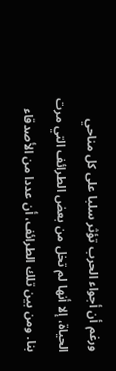ورغم أن أجواء الحرب تؤثر سلبا على كل مناحي الحياة، إلا أنها لم تخل من بعض الطرائف التي مرت بنا. ومن بين تلك الطرائف، أن عددا من الأصدقاء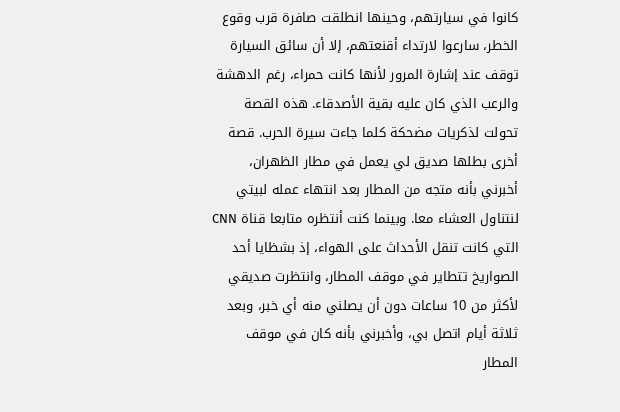كانوا في سيارتهم، وحينها انطلقت صافرة قرب وقوع الخطر، سارعوا لارتداء أقنعتهم، إلا أن سائق السيارة توقف عند إشارة المرور لأنها كانت حمراء، رغم الدهشة والرعب الذي كان عليه بقية الأصدقاء. هذه القصة تحولت لذكريات مضحكة كلما جاءت سيرة الحرب. قصة أخرى بطلها صديق لي يعمل في مطار الظهران، أخبرني بأنه متجه من المطار بعد انتهاء عمله لبيتي لنتناول العشاء معا. وبينما كنت أنتظره متابعا قناة CNN التي كانت تنقل الأحداث على الهواء، إذ بشظايا أحد الصواريخ تتطاير في موقف المطار، وانتظرت صديقي لأكثر من 10 ساعات دون أن يصلني منه أي خبر، وبعد ثلاثة أيام اتصل بي، وأخبرني بأنه كان في موقف المطار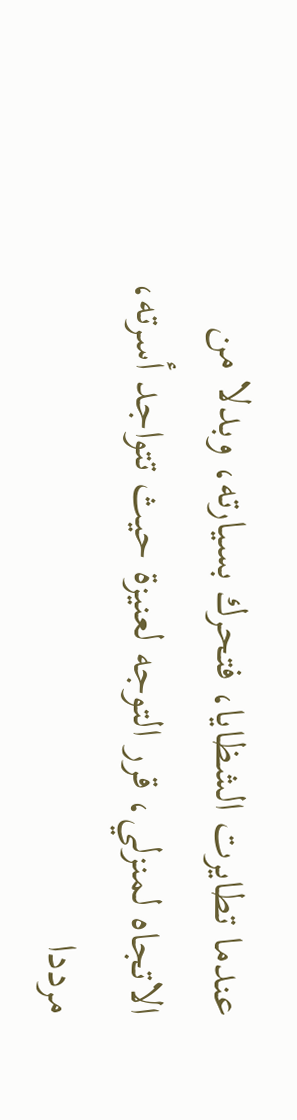عندما تطايرت الشظايا، فتحرك بسيارته، وبدلا من الاتجاه لمنزلي، قرر التوجه لعنيزة حيث تتواجد أسرته، مرددا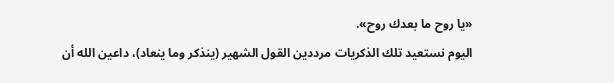«يا روح ما بعدك روح».
اليوم نستعيد تلك الذكريات مرددين القول الشهير (ينذكر وما ينعاد)، داعين الله أن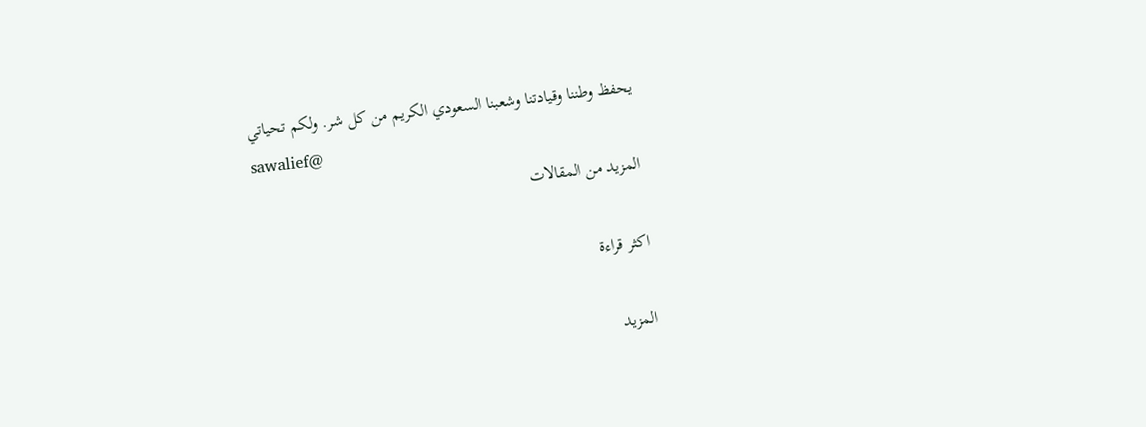يحفظ وطننا وقيادتنا وشعبنا السعودي الكريم من كل شر. ولكم تحياتي
sawalief@
المزيد من المقالات

اكثر قراءة

المزيد